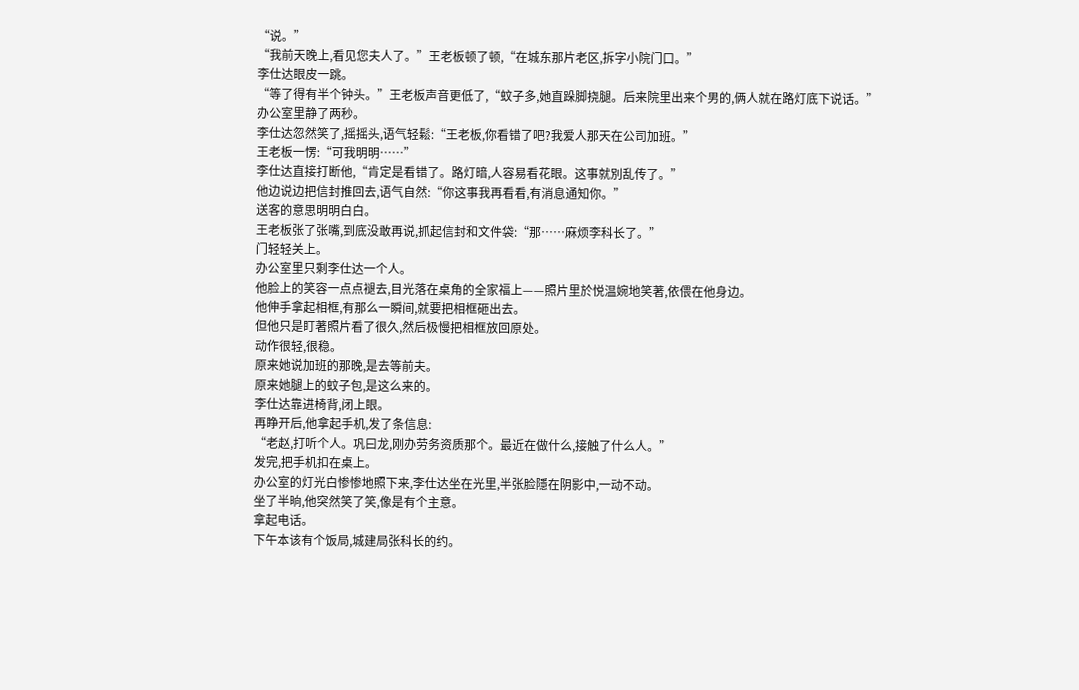“说。”
“我前天晚上,看见您夫人了。”王老板顿了顿,“在城东那片老区,拆字小院门口。”
李仕达眼皮一跳。
“等了得有半个钟头。”王老板声音更低了,“蚊子多,她直跺脚挠腿。后来院里出来个男的,俩人就在路灯底下说话。”
办公室里静了两秒。
李仕达忽然笑了,摇摇头,语气轻鬆:“王老板,你看错了吧?我爱人那天在公司加班。”
王老板一愣:“可我明明……”
李仕达直接打断他,“肯定是看错了。路灯暗,人容易看花眼。这事就別乱传了。”
他边说边把信封推回去,语气自然:“你这事我再看看,有消息通知你。”
送客的意思明明白白。
王老板张了张嘴,到底没敢再说,抓起信封和文件袋:“那……麻烦李科长了。”
门轻轻关上。
办公室里只剩李仕达一个人。
他脸上的笑容一点点褪去,目光落在桌角的全家福上——照片里於悦温婉地笑著,依偎在他身边。
他伸手拿起相框,有那么一瞬间,就要把相框砸出去。
但他只是盯著照片看了很久,然后极慢把相框放回原处。
动作很轻,很稳。
原来她说加班的那晚,是去等前夫。
原来她腿上的蚊子包,是这么来的。
李仕达靠进椅背,闭上眼。
再睁开后,他拿起手机,发了条信息:
“老赵,打听个人。巩曰龙,刚办劳务资质那个。最近在做什么,接触了什么人。”
发完,把手机扣在桌上。
办公室的灯光白惨惨地照下来,李仕达坐在光里,半张脸隱在阴影中,一动不动。
坐了半晌,他突然笑了笑,像是有个主意。
拿起电话。
下午本该有个饭局,城建局张科长的约。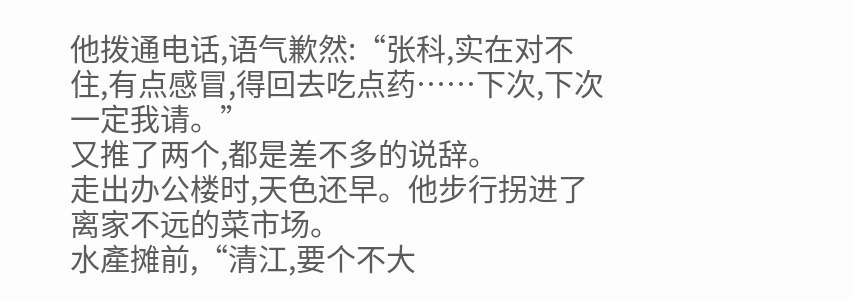他拨通电话,语气歉然:“张科,实在对不住,有点感冒,得回去吃点药……下次,下次一定我请。”
又推了两个,都是差不多的说辞。
走出办公楼时,天色还早。他步行拐进了离家不远的菜市场。
水產摊前,“清江,要个不大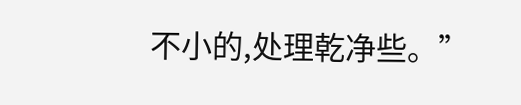不小的,处理乾净些。”